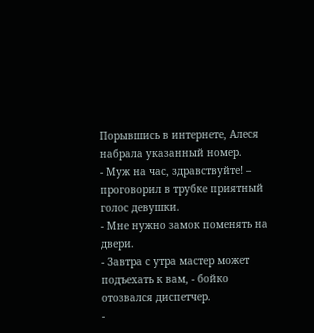Порывшись в интернете, Алеся набрала указанный номер.
- Муж на час, здравствуйте! – проговорил в трубке приятный голос девушки.
- Мне нужно замок поменять на двери.
- Завтра с утра мастер может подъехать к вам, - бойко отозвался диспетчер.
-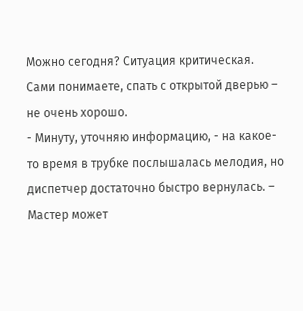Можно сегодня? Ситуация критическая. Сами понимаете, спать с открытой дверью – не очень хорошо.
- Минуту, уточняю информацию, - на какое-то время в трубке послышалась мелодия, но диспетчер достаточно быстро вернулась. – Мастер может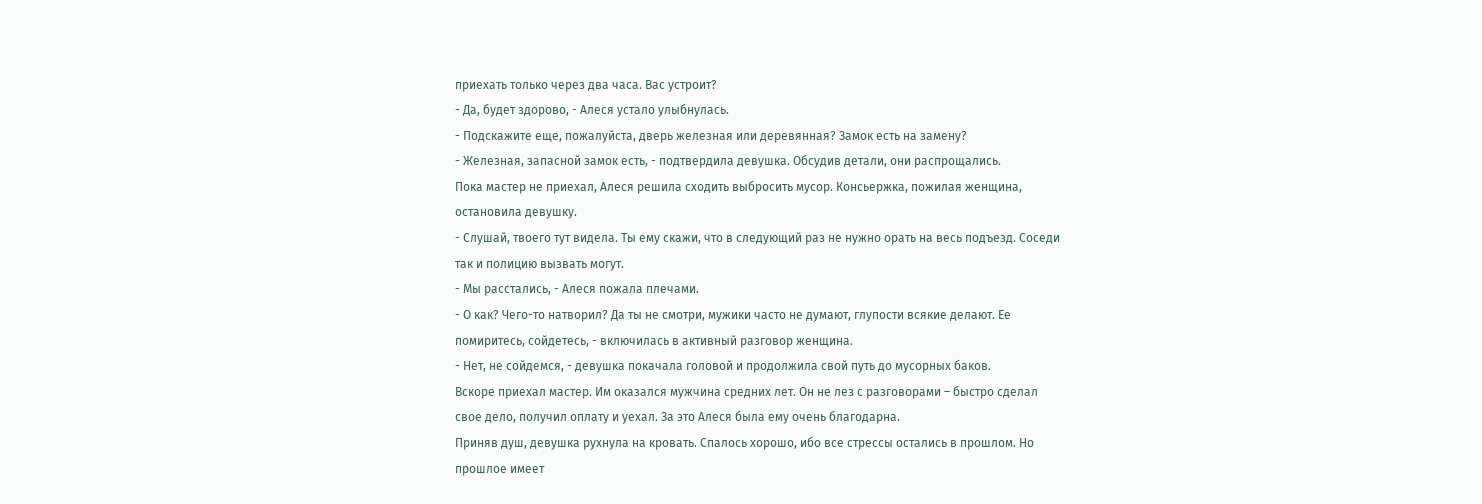приехать только через два часа. Вас устроит?
- Да, будет здорово, - Алеся устало улыбнулась.
- Подскажите еще, пожалуйста, дверь железная или деревянная? Замок есть на замену?
- Железная, запасной замок есть, - подтвердила девушка. Обсудив детали, они распрощались.
Пока мастер не приехал, Алеся решила сходить выбросить мусор. Консьержка, пожилая женщина, остановила девушку.
- Слушай, твоего тут видела. Ты ему скажи, что в следующий раз не нужно орать на весь подъезд. Соседи так и полицию вызвать могут.
- Мы расстались, - Алеся пожала плечами.
- О как? Чего-то натворил? Да ты не смотри, мужики часто не думают, глупости всякие делают. Ее помиритесь, сойдетесь, - включилась в активный разговор женщина.
- Нет, не сойдемся, - девушка покачала головой и продолжила свой путь до мусорных баков.
Вскоре приехал мастер. Им оказался мужчина средних лет. Он не лез с разговорами – быстро сделал свое дело, получил оплату и уехал. За это Алеся была ему очень благодарна.
Приняв душ, девушка рухнула на кровать. Спалось хорошо, ибо все стрессы остались в прошлом. Но прошлое имеет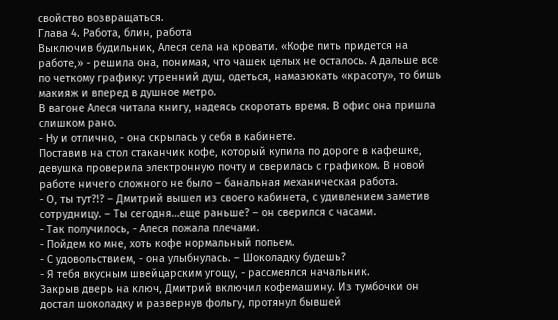свойство возвращаться.
Глава 4. Работа, блин, работа
Выключив будильник, Алеся села на кровати. «Кофе пить придется на работе,» - решила она, понимая, что чашек целых не осталось. А дальше все по четкому графику: утренний душ, одеться, намазюкать «красоту», то бишь макияж и вперед в душное метро.
В вагоне Алеся читала книгу, надеясь скоротать время. В офис она пришла слишком рано.
- Ну и отлично, - она скрылась у себя в кабинете.
Поставив на стол стаканчик кофе, который купила по дороге в кафешке, девушка проверила электронную почту и сверилась с графиком. В новой работе ничего сложного не было – банальная механическая работа.
- О, ты тут?!? – Дмитрий вышел из своего кабинета, с удивлением заметив сотрудницу. – Ты сегодня…еще раньше? – он сверился с часами.
- Так получилось, - Алеся пожала плечами.
- Пойдем ко мне, хоть кофе нормальный попьем.
- С удовольствием, - она улыбнулась. – Шоколадку будешь?
- Я тебя вкусным швейцарским угощу, - рассмеялся начальник.
Закрыв дверь на ключ, Дмитрий включил кофемашину. Из тумбочки он достал шоколадку и развернув фольгу, протянул бывшей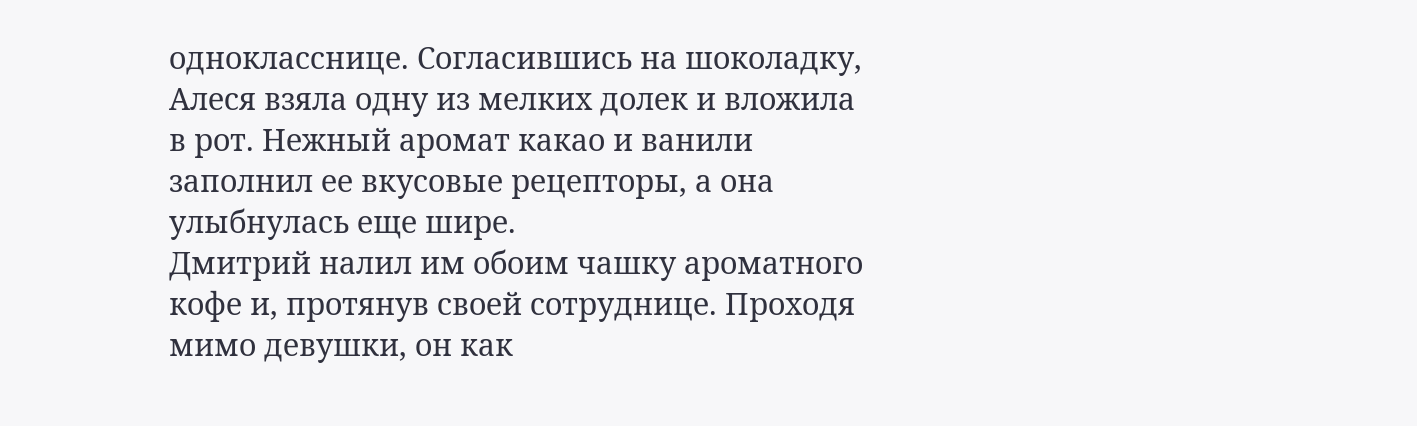однокласснице. Согласившись на шоколадку, Алеся взяла одну из мелких долек и вложила в рот. Нежный аромат какао и ванили заполнил ее вкусовые рецепторы, а она улыбнулась еще шире.
Дмитрий налил им обоим чашку ароматного кофе и, протянув своей сотруднице. Проходя мимо девушки, он как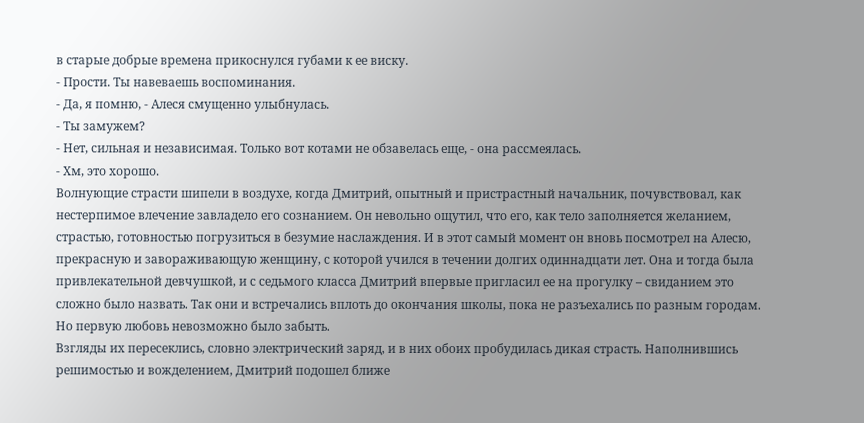в старые добрые времена прикоснулся губами к ее виску.
- Прости. Ты навеваешь воспоминания.
- Да, я помню, - Алеся смущенно улыбнулась.
- Ты замужем?
- Нет, сильная и независимая. Только вот котами не обзавелась еще, - она рассмеялась.
- Хм, это хорошо.
Волнующие страсти шипели в воздухе, когда Дмитрий, опытный и пристрастный начальник, почувствовал, как нестерпимое влечение завладело его сознанием. Он невольно ощутил, что его, как тело заполняется желанием, страстью, готовностью погрузиться в безумие наслаждения. И в этот самый момент он вновь посмотрел на Алесю, прекрасную и завораживающую женщину, с которой учился в течении долгих одиннадцати лет. Она и тогда была привлекательной девчушкой, и с седьмого класса Дмитрий впервые пригласил ее на прогулку – свиданием это сложно было назвать. Так они и встречались вплоть до окончания школы, пока не разъехались по разным городам. Но первую любовь невозможно было забыть.
Взгляды их пересеклись, словно электрический заряд, и в них обоих пробудилась дикая страсть. Наполнившись решимостью и вожделением, Дмитрий подошел ближе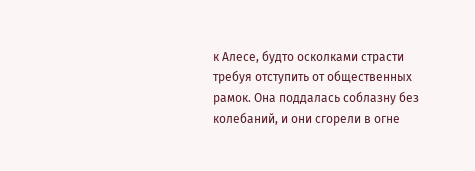к Алесе, будто осколками страсти требуя отступить от общественных рамок. Она поддалась соблазну без колебаний, и они сгорели в огне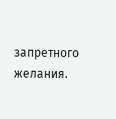запретного желания.